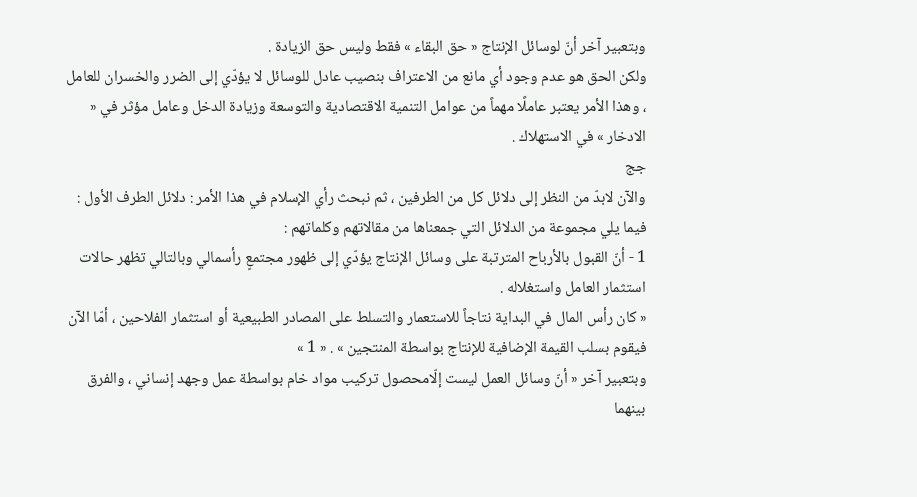وبتعبير آخر أنّ لوسائل الإنتاج « حق البقاء » فقط وليس حق الزيادة .
ولكن الحق هو عدم وجود أي مانع من الاعتراف بنصيب عادل للوسائل لا يؤدّي إلى الضرر والخسران للعامل ، وهذا الأمر يعتبر عاملًا مهماً من عوامل التنمية الاقتصادية والتوسعة وزيادة الدخل وعامل مؤثر في « الادخار » في الاستهلاك .
جج
والآن لابدّ من النظر إلى دلائل كل من الطرفين ، ثم نبحث رأي الإسلام في هذا الأمر : دلائل الطرف الأول : فيما يلي مجموعة من الدلائل التي جمعناها من مقالاتهم وكلماتهم :
1 - أنّ القبول بالأرباح المترتبة على وسائل الإنتاج يؤدّي إلى ظهور مجتمعٍ رأسمالي وبالتالي تظهر حالات استثمار العامل واستغلاله .
« كان رأس المال في البداية نتاجاً للاستعمار والتسلط على المصادر الطبيعية أو استثمار الفلاحين ، أمّا الآن فيقوم بسلب القيمة الإضافية للإنتاج بواسطة المنتجين » . « 1 »
وبتعبير آخر « أنّ وسائل العمل ليست إلّامحصول تركيب مواد خام بواسطة عمل وجهد إنساني ، والفرق بينهما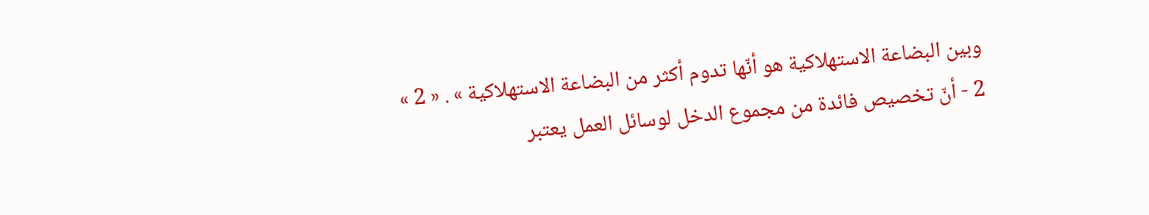وبين البضاعة الاستهلاكية هو أنّها تدوم أكثر من البضاعة الاستهلاكية » . « 2 »
2 - أنّ تخصيص فائدة من مجموع الدخل لوسائل العمل يعتبر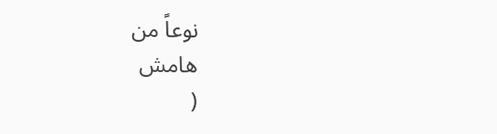نوعاً من
هامش
(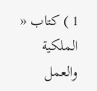1 ) كتاب « الملكية والعمل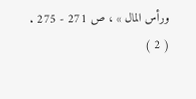ورأس المال » ، ص 271 - 275 .
( 2 )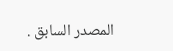المصدر السابق .